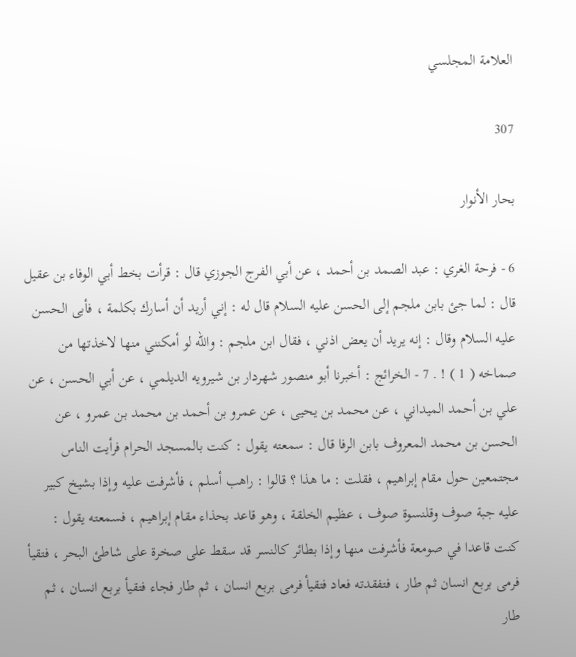العلامة المجلسي

307

بحار الأنوار

6 - فرحة الغري : عبد الصمد بن أحمد ، عن أبي الفرج الجوزي قال : قرأت بخط أبي الوفاء بن عقيل قال : لما جئ بابن ملجم إلى الحسن عليه السلام قال له : إني أريد أن أسارك بكلمة ، فأبى الحسن عليه السلام وقال : إنه يريد أن يعض اذني ، فقال ابن ملجم : والله لو أمكنني منها لاخذتها من صماخه ( 1 ) ! . 7 - الخرائج : أخبرنا أبو منصور شهردار بن شيرويه الديلمي ، عن أبي الحسن ، عن علي بن أحمد الميداني ، عن محمد بن يحيى ، عن عمرو بن أحمد بن محمد بن عمرو ، عن الحسن بن محمد المعروف بابن الرفا قال : سمعته يقول : كنت بالمسجد الحرام فرأيت الناس مجتمعين حول مقام إبراهيم ، فقلت : ما هذا ؟ قالوا : راهب أسلم ، فأشرفت عليه وإذا بشيخ كبير عليه جبة صوف وقلنسوة صوف ، عظيم الخلقة ، وهو قاعد بحذاء مقام إبراهيم ، فسمعته يقول : كنت قاعدا في صومعة فأشرفت منها وإذا بطائر كالنسر قد سقط على صخرة على شاطئ البحر ، فتقيأ فرمى بربع انسان ثم طار ، فتفقدته فعاد فتقيأ فرمى بربع انسان ، ثم طار فجاء فتقيأ بربع انسان ، ثم طار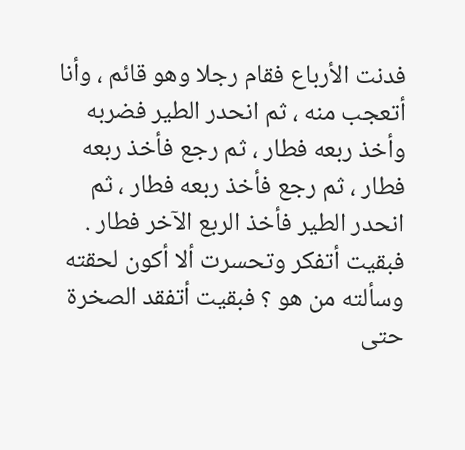فدنت الأرباع فقام رجلا وهو قائم ، وأنا أتعجب منه ، ثم انحدر الطير فضربه وأخذ ربعه فطار ، ثم رجع فأخذ ربعه فطار ، ثم رجع فأخذ ربعه فطار ، ثم انحدر الطير فأخذ الربع الآخر فطار . فبقيت أتفكر وتحسرت ألا أكون لحقته وسألته من هو ؟ فبقيت أتفقد الصخرة حتى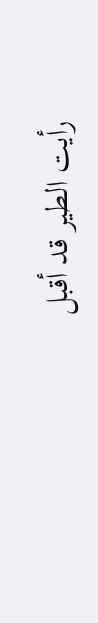رأيت الطير قد أقبل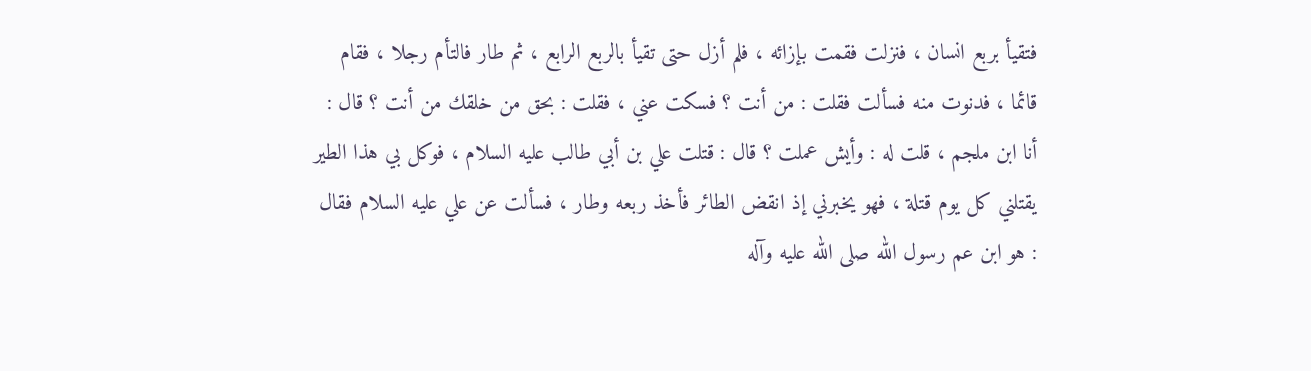فتقيأ بربع انسان ، فنزلت فقمت بإزائه ، فلم أزل حتى تقيأ بالربع الرابع ، ثم طار فالتأم رجلا ، فقام قائما ، فدنوت منه فسألت فقلت : من أنت ؟ فسكت عني ، فقلت : بحق من خلقك من أنت ؟ قال : أنا ابن ملجم ، قلت له : وأيش عملت ؟ قال : قتلت علي بن أبي طالب عليه السلام ، فوكل بي هذا الطير يقتلني كل يوم قتلة ، فهو يخبرني إذ انقض الطائر فأخذ ربعه وطار ، فسألت عن علي عليه السلام فقال : هو ابن عم رسول الله صلى الله عليه وآله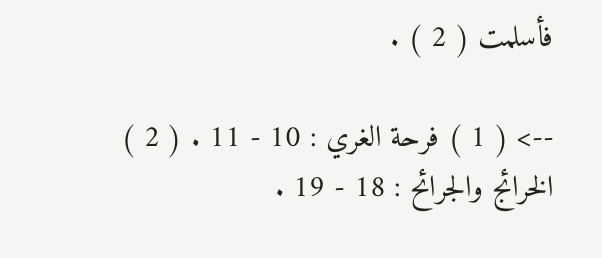فأسلمت ( 2 ) .

--> ( 1 ) فرحة الغري : 10 - 11 . ( 2 ) الخرائج والجرائح : 18 - 19 .